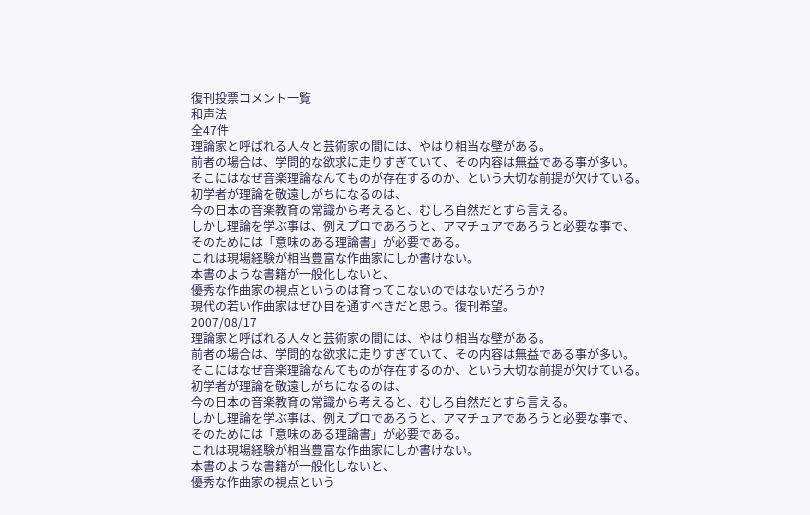復刊投票コメント一覧
和声法
全47件
理論家と呼ばれる人々と芸術家の間には、やはり相当な壁がある。
前者の場合は、学問的な欲求に走りすぎていて、その内容は無益である事が多い。
そこにはなぜ音楽理論なんてものが存在するのか、という大切な前提が欠けている。
初学者が理論を敬遠しがちになるのは、
今の日本の音楽教育の常識から考えると、むしろ自然だとすら言える。
しかし理論を学ぶ事は、例えプロであろうと、アマチュアであろうと必要な事で、
そのためには「意味のある理論書」が必要である。
これは現場経験が相当豊富な作曲家にしか書けない。
本書のような書籍が一般化しないと、
優秀な作曲家の視点というのは育ってこないのではないだろうか?
現代の若い作曲家はぜひ目を通すべきだと思う。復刊希望。
2007/08/17
理論家と呼ばれる人々と芸術家の間には、やはり相当な壁がある。
前者の場合は、学問的な欲求に走りすぎていて、その内容は無益である事が多い。
そこにはなぜ音楽理論なんてものが存在するのか、という大切な前提が欠けている。
初学者が理論を敬遠しがちになるのは、
今の日本の音楽教育の常識から考えると、むしろ自然だとすら言える。
しかし理論を学ぶ事は、例えプロであろうと、アマチュアであろうと必要な事で、
そのためには「意味のある理論書」が必要である。
これは現場経験が相当豊富な作曲家にしか書けない。
本書のような書籍が一般化しないと、
優秀な作曲家の視点という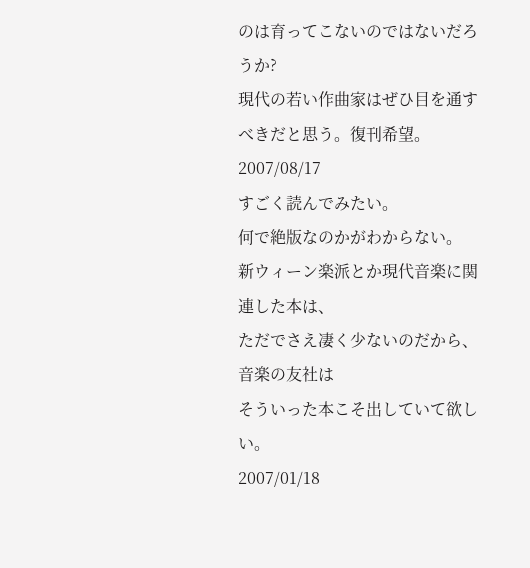のは育ってこないのではないだろうか?
現代の若い作曲家はぜひ目を通すべきだと思う。復刊希望。
2007/08/17
すごく読んでみたい。
何で絶版なのかがわからない。
新ウィーン楽派とか現代音楽に関連した本は、
ただでさえ凄く少ないのだから、音楽の友社は
そういった本こそ出していて欲しい。
2007/01/18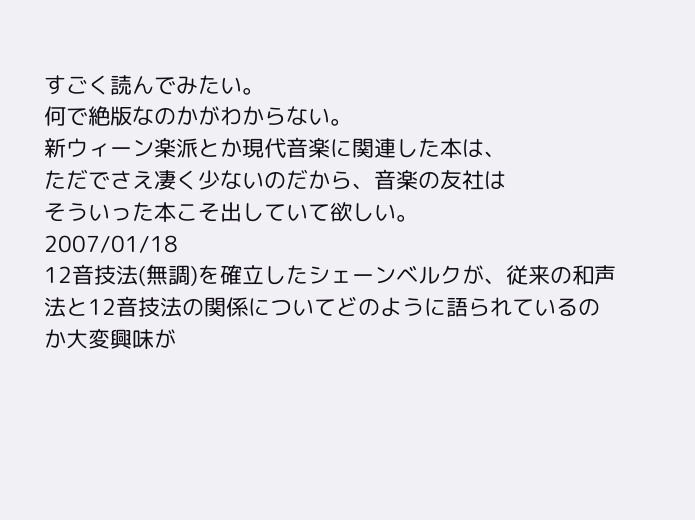すごく読んでみたい。
何で絶版なのかがわからない。
新ウィーン楽派とか現代音楽に関連した本は、
ただでさえ凄く少ないのだから、音楽の友社は
そういった本こそ出していて欲しい。
2007/01/18
12音技法(無調)を確立したシェーンベルクが、従来の和声法と12音技法の関係についてどのように語られているのか大変興味が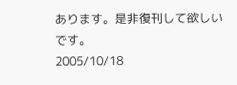あります。是非復刊して欲しいです。
2005/10/18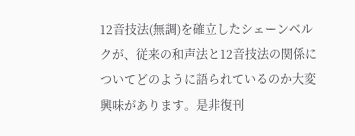12音技法(無調)を確立したシェーンベルクが、従来の和声法と12音技法の関係についてどのように語られているのか大変興味があります。是非復刊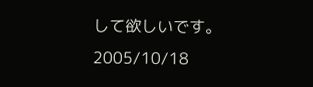して欲しいです。
2005/10/18